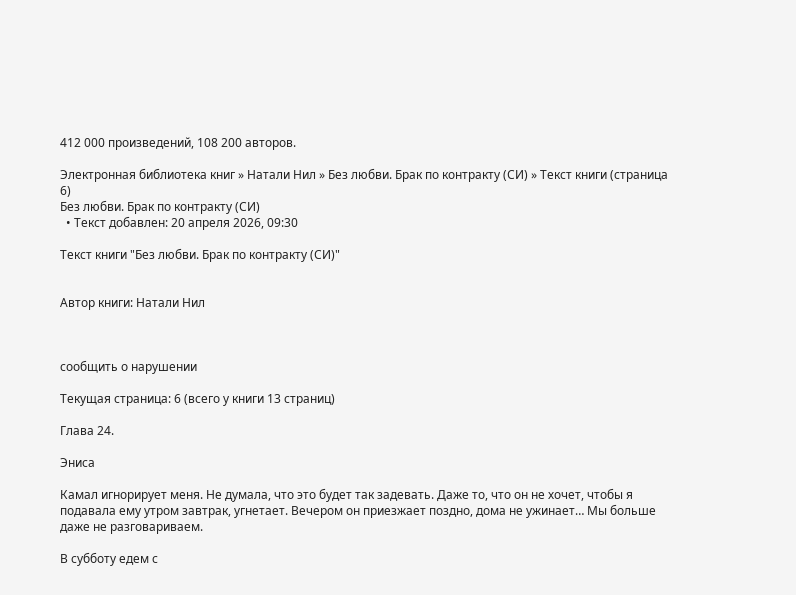412 000 произведений, 108 200 авторов.

Электронная библиотека книг » Натали Нил » Без любви. Брак по контракту (СИ) » Текст книги (страница 6)
Без любви. Брак по контракту (СИ)
  • Текст добавлен: 20 апреля 2026, 09:30

Текст книги "Без любви. Брак по контракту (СИ)"


Автор книги: Натали Нил



сообщить о нарушении

Текущая страница: 6 (всего у книги 13 страниц)

Глава 24.

Эниса

Камал игнорирует меня. Не думала, что это будет так задевать. Даже то, что он не хочет, чтобы я подавала ему утром завтрак, угнетает. Вечером он приезжает поздно, дома не ужинает… Мы больше даже не разговариваем.

В субботу едем с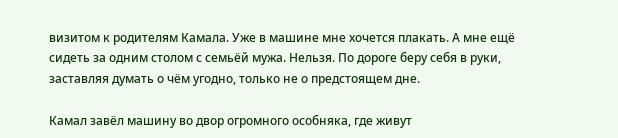визитом к родителям Камала. Уже в машине мне хочется плакать. А мне ещё сидеть за одним столом с семьёй мужа. Нельзя. По дороге беру себя в руки, заставляя думать о чём угодно, только не о предстоящем дне.

Камал завёл машину во двор огромного особняка, где живут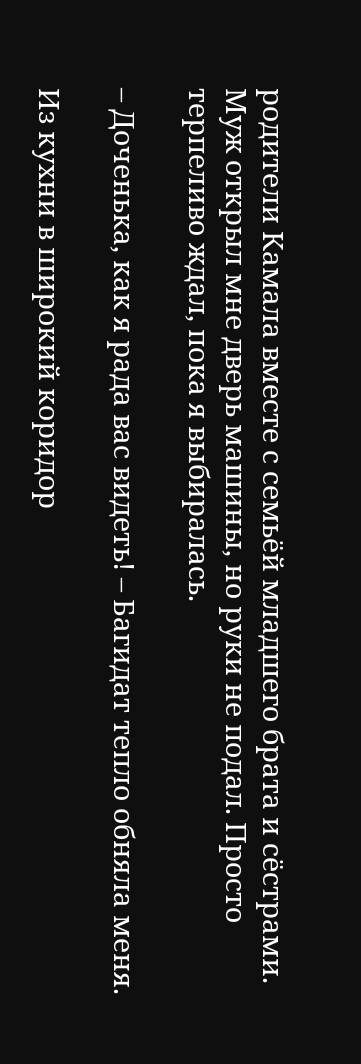родители Камала вместе с семьёй младшего брата и сёстрами. Муж открыл мне дверь машины, но руки не подал. Просто терпеливо ждал, пока я выбиралась.

– Доченька, как я рада вас видеть! – Багидат тепло обняла меня.

Из кухни в широкий коридор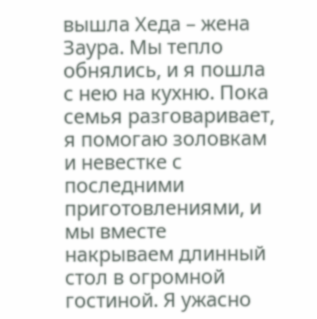вышла Хеда – жена Заура. Мы тепло обнялись, и я пошла с нею на кухню. Пока семья разговаривает, я помогаю золовкам и невестке с последними приготовлениями, и мы вместе накрываем длинный стол в огромной гостиной. Я ужасно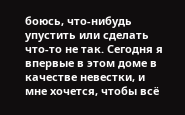боюсь, что-нибудь упустить или сделать что-то не так. Сегодня я впервые в этом доме в качестве невестки, и мне хочется, чтобы всё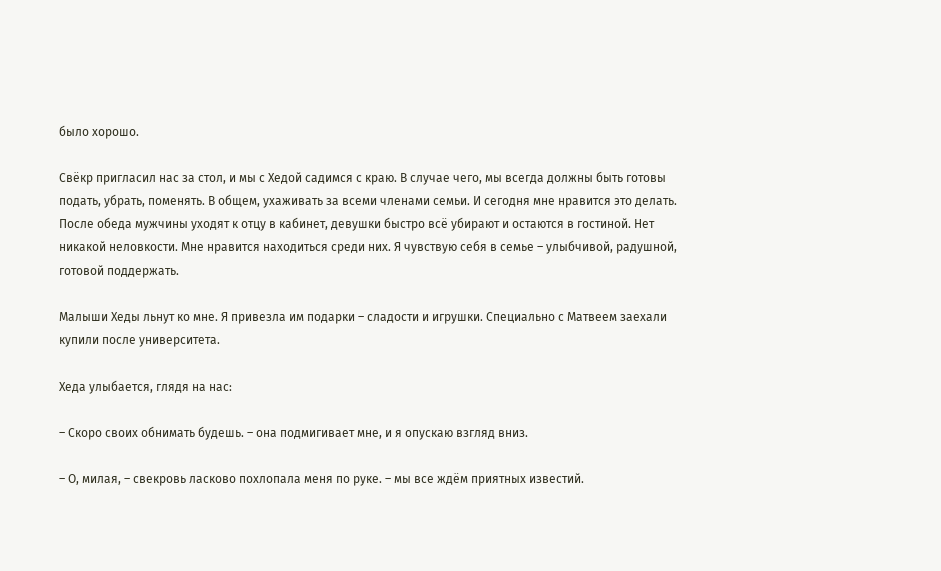было хорошо.

Свёкр пригласил нас за стол, и мы с Хедой садимся с краю. В случае чего, мы всегда должны быть готовы подать, убрать, поменять. В общем, ухаживать за всеми членами семьи. И сегодня мне нравится это делать. После обеда мужчины уходят к отцу в кабинет, девушки быстро всё убирают и остаются в гостиной. Нет никакой неловкости. Мне нравится находиться среди них. Я чувствую себя в семье – улыбчивой, радушной, готовой поддержать.

Малыши Хеды льнут ко мне. Я привезла им подарки – сладости и игрушки. Специально с Матвеем заехали купили после университета.

Хеда улыбается, глядя на нас:

– Скоро своих обнимать будешь. – она подмигивает мне, и я опускаю взгляд вниз.

– О, милая, – свекровь ласково похлопала меня по руке. – мы все ждём приятных известий.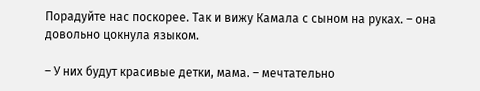Порадуйте нас поскорее. Так и вижу Камала с сыном на руках. – она довольно цокнула языком.

– У них будут красивые детки, мама. – мечтательно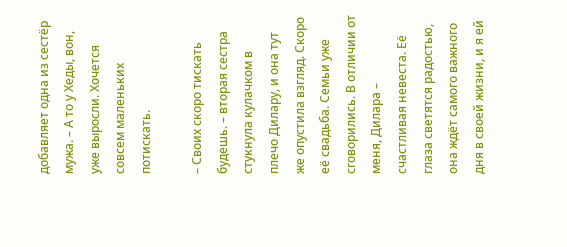добавляет одна из сестёр мужа. – А то у Хеды, вон, уже выросли. Хочется совсем маленьких потискать.

– Своих скоро тискать будешь. – вторая сестра стукнула кулачком в плечо Дилару, и она тут же опустила взгляд. Скоро её свадьба. Семьи уже сговорились. В отличии от меня, Дилара – счастливая невеста. Её глаза светятся радостью, она ждёт самого важного дня в своей жизни, и я ей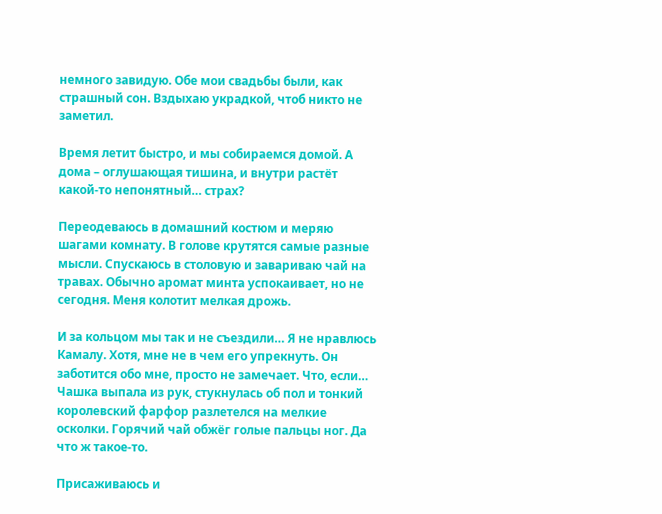немного завидую. Обе мои свадьбы были, как страшный сон. Вздыхаю украдкой, чтоб никто не заметил.

Время летит быстро, и мы собираемся домой. А дома – оглушающая тишина, и внутри растёт какой-то непонятный… страх?

Переодеваюсь в домашний костюм и меряю шагами комнату. В голове крутятся самые разные мысли. Спускаюсь в столовую и завариваю чай на травах. Обычно аромат минта успокаивает, но не сегодня. Меня колотит мелкая дрожь.

И за кольцом мы так и не съездили… Я не нравлюсь Камалу. Хотя, мне не в чем его упрекнуть. Он заботится обо мне, просто не замечает. Что, если… Чашка выпала из рук, стукнулась об пол и тонкий королевский фарфор разлетелся на мелкие осколки. Горячий чай обжёг голые пальцы ног. Да что ж такое-то.

Присаживаюсь и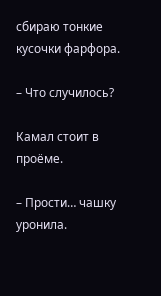сбираю тонкие кусочки фарфора.

– Что случилось?

Камал стоит в проёме.

– Прости… чашку уронила.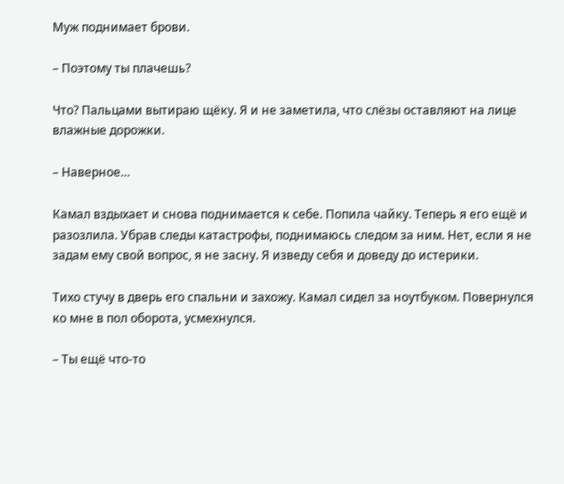Муж поднимает брови.

– Поэтому ты плачешь?

Что? Пальцами вытираю щёку. Я и не заметила, что слёзы оставляют на лице влажные дорожки.

– Наверное…

Камал вздыхает и снова поднимается к себе. Попила чайку. Теперь я его ещё и разозлила. Убрав следы катастрофы, поднимаюсь следом за ним. Нет, если я не задам ему свой вопрос, я не засну. Я изведу себя и доведу до истерики.

Тихо стучу в дверь его спальни и захожу. Камал сидел за ноутбуком. Повернулся ко мне в пол оборота, усмехнулся.

– Ты ещё что-то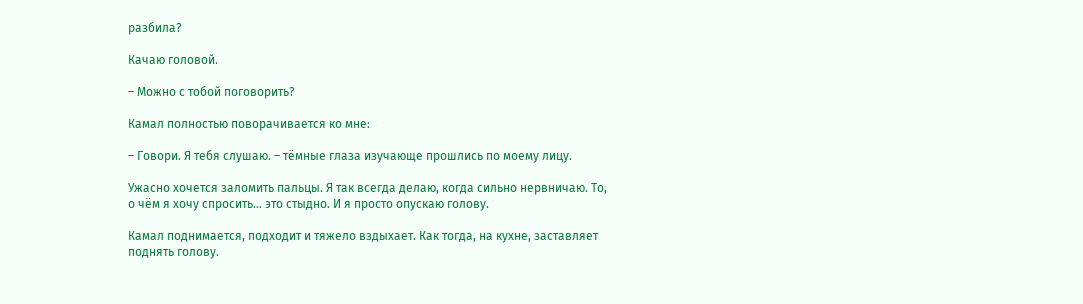разбила?

Качаю головой.

– Можно с тобой поговорить?

Камал полностью поворачивается ко мне:

– Говори. Я тебя слушаю. – тёмные глаза изучающе прошлись по моему лицу.

Ужасно хочется заломить пальцы. Я так всегда делаю, когда сильно нервничаю. То, о чём я хочу спросить… это стыдно. И я просто опускаю голову.

Камал поднимается, подходит и тяжело вздыхает. Как тогда, на кухне, заставляет поднять голову.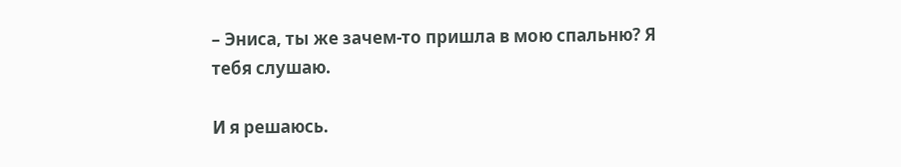– Эниса, ты же зачем-то пришла в мою спальню? Я тебя слушаю.

И я решаюсь.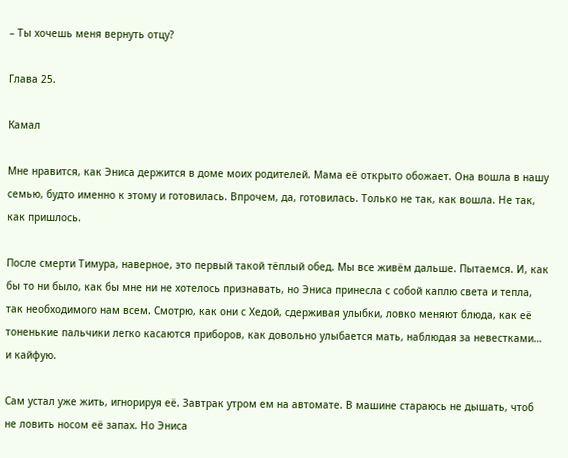– Ты хочешь меня вернуть отцу?

Глава 25.

Камал

Мне нравится, как Эниса держится в доме моих родителей. Мама её открыто обожает. Она вошла в нашу семью, будто именно к этому и готовилась. Впрочем, да, готовилась. Только не так, как вошла. Не так, как пришлось.

После смерти Тимура, наверное, это первый такой тёплый обед. Мы все живём дальше. Пытаемся. И, как бы то ни было, как бы мне ни не хотелось признавать, но Эниса принесла с собой каплю света и тепла, так необходимого нам всем. Смотрю, как они с Хедой, сдерживая улыбки, ловко меняют блюда, как её тоненькие пальчики легко касаются приборов, как довольно улыбается мать, наблюдая за невестками… и кайфую.

Сам устал уже жить, игнорируя её. Завтрак утром ем на автомате. В машине стараюсь не дышать, чтоб не ловить носом её запах. Но Эниса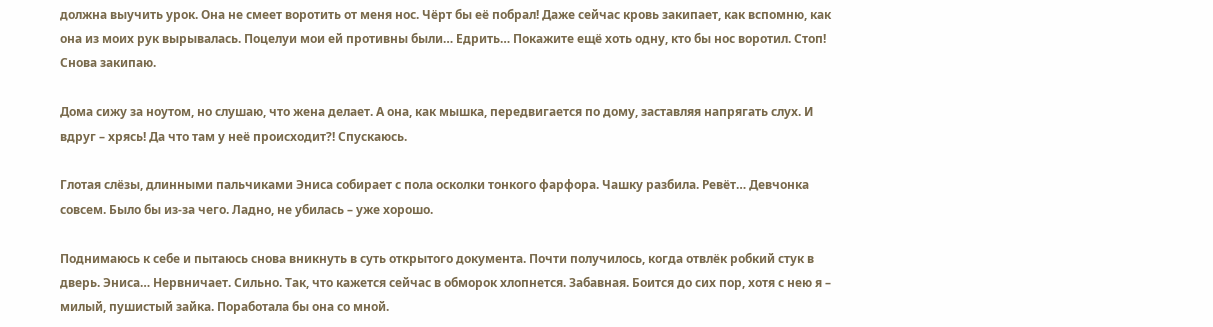должна выучить урок. Она не смеет воротить от меня нос. Чёрт бы её побрал! Даже сейчас кровь закипает, как вспомню, как она из моих рук вырывалась. Поцелуи мои ей противны были… Едрить… Покажите ещё хоть одну, кто бы нос воротил. Стоп! Снова закипаю.

Дома сижу за ноутом, но слушаю, что жена делает. А она, как мышка, передвигается по дому, заставляя напрягать слух. И вдруг – хрясь! Да что там у неё происходит?! Спускаюсь.

Глотая слёзы, длинными пальчиками Эниса собирает с пола осколки тонкого фарфора. Чашку разбила. Ревёт… Девчонка совсем. Было бы из-за чего. Ладно, не убилась – уже хорошо.

Поднимаюсь к себе и пытаюсь снова вникнуть в суть открытого документа. Почти получилось, когда отвлёк робкий стук в дверь. Эниса… Нервничает. Сильно. Так, что кажется сейчас в обморок хлопнется. Забавная. Боится до сих пор, хотя с нею я – милый, пушистый зайка. Поработала бы она со мной.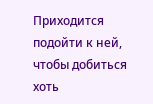Приходится подойти к ней, чтобы добиться хоть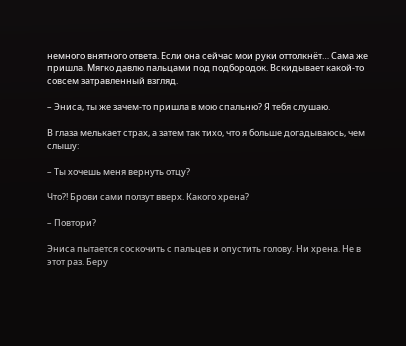немного внятного ответа. Если она сейчас мои руки оттолкнёт… Сама же пришла. Мягко давлю пальцами под подбородок. Вскидывает какой-то совсем затравленный взгляд.

– Эниса, ты же зачем-то пришла в мою спальню? Я тебя слушаю.

В глаза мелькает страх, а затем так тихо, что я больше догадываюсь, чем слышу:

– Ты хочешь меня вернуть отцу?

Что?! Брови сами ползут вверх. Какого хрена?

– Повтори?

Эниса пытается соскочить с пальцев и опустить голову. Ни хрена. Не в этот раз. Беру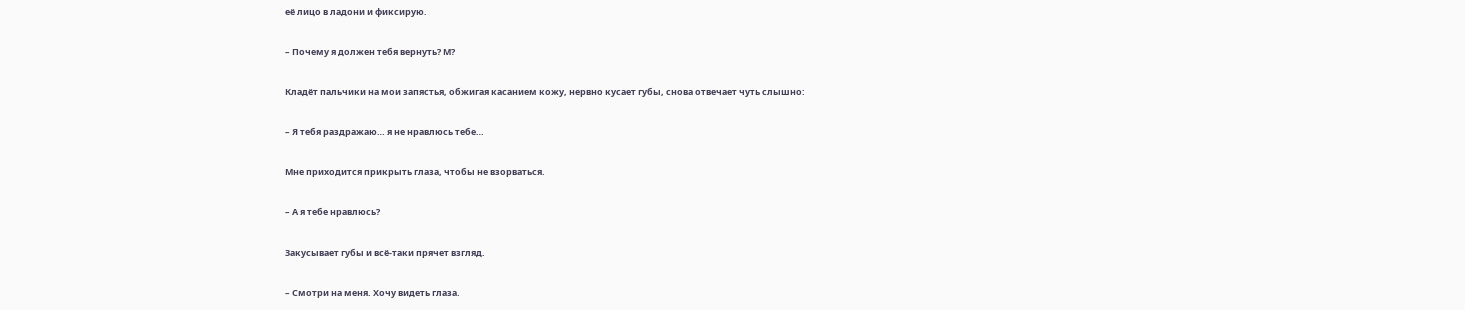её лицо в ладони и фиксирую.

– Почему я должен тебя вернуть? М?

Кладёт пальчики на мои запястья, обжигая касанием кожу, нервно кусает губы, снова отвечает чуть слышно:

– Я тебя раздражаю… я не нравлюсь тебе…

Мне приходится прикрыть глаза, чтобы не взорваться.

– А я тебе нравлюсь?

Закусывает губы и всё-таки прячет взгляд.

– Смотри на меня. Хочу видеть глаза.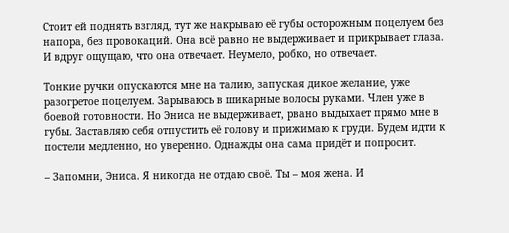Стоит ей поднять взгляд, тут же накрываю её губы осторожным поцелуем без напора, без провокаций. Она всё равно не выдерживает и прикрывает глаза. И вдруг ощущаю, что она отвечает. Неумело, робко, но отвечает.

Тонкие ручки опускаются мне на талию, запуская дикое желание, уже разогретое поцелуем. Зарываюсь в шикарные волосы руками. Член уже в боевой готовности. Но Эниса не выдерживает, рвано выдыхает прямо мне в губы. Заставляю себя отпустить её голову и прижимаю к груди. Будем идти к постели медленно, но уверенно. Однажды она сама придёт и попросит.

– Запомни, Эниса. Я никогда не отдаю своё. Ты – моя жена. И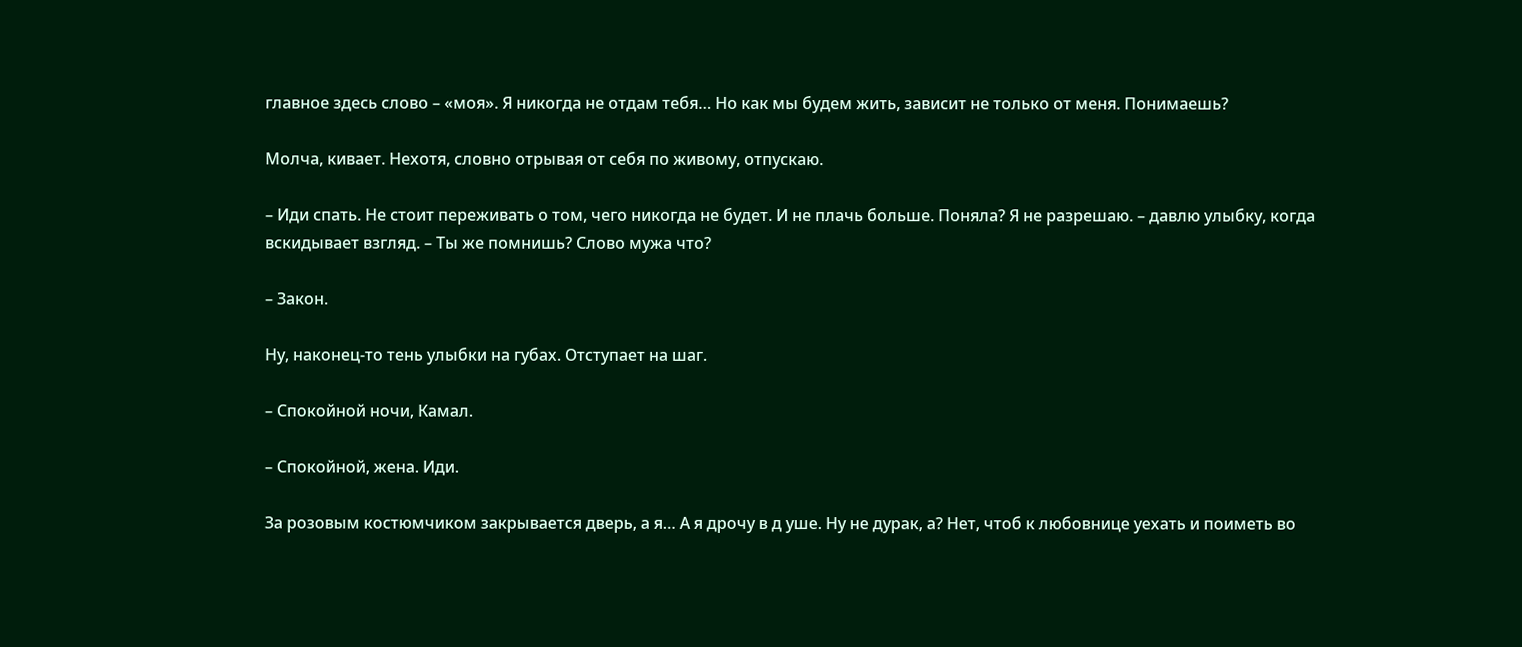главное здесь слово – «моя». Я никогда не отдам тебя… Но как мы будем жить, зависит не только от меня. Понимаешь?

Молча, кивает. Нехотя, словно отрывая от себя по живому, отпускаю.

– Иди спать. Не стоит переживать о том, чего никогда не будет. И не плачь больше. Поняла? Я не разрешаю. – давлю улыбку, когда вскидывает взгляд. – Ты же помнишь? Слово мужа что?

– Закон.

Ну, наконец-то тень улыбки на губах. Отступает на шаг.

– Спокойной ночи, Камал.

– Спокойной, жена. Иди.

За розовым костюмчиком закрывается дверь, а я… А я дрочу в д уше. Ну не дурак, а? Нет, чтоб к любовнице уехать и поиметь во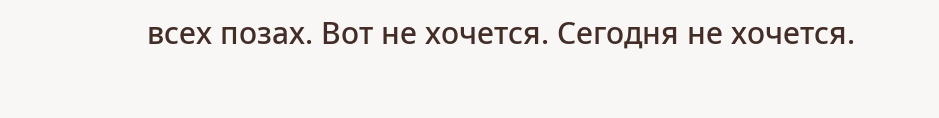всех позах. Вот не хочется. Сегодня не хочется.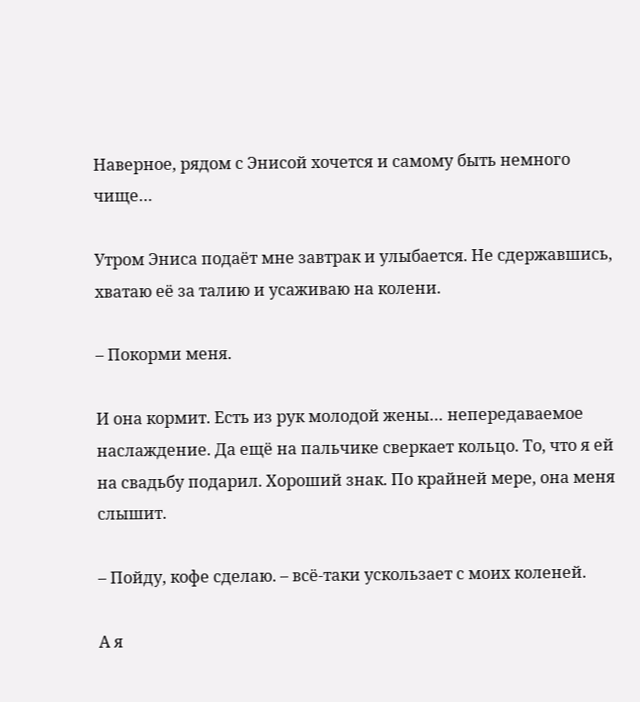Наверное, рядом с Энисой хочется и самому быть немного чище…

Утром Эниса подаёт мне завтрак и улыбается. Не сдержавшись, хватаю её за талию и усаживаю на колени.

– Покорми меня.

И она кормит. Есть из рук молодой жены… непередаваемое наслаждение. Да ещё на пальчике сверкает кольцо. То, что я ей на свадьбу подарил. Хороший знак. По крайней мере, она меня слышит.

– Пойду, кофе сделаю. – всё-таки ускользает с моих коленей.

А я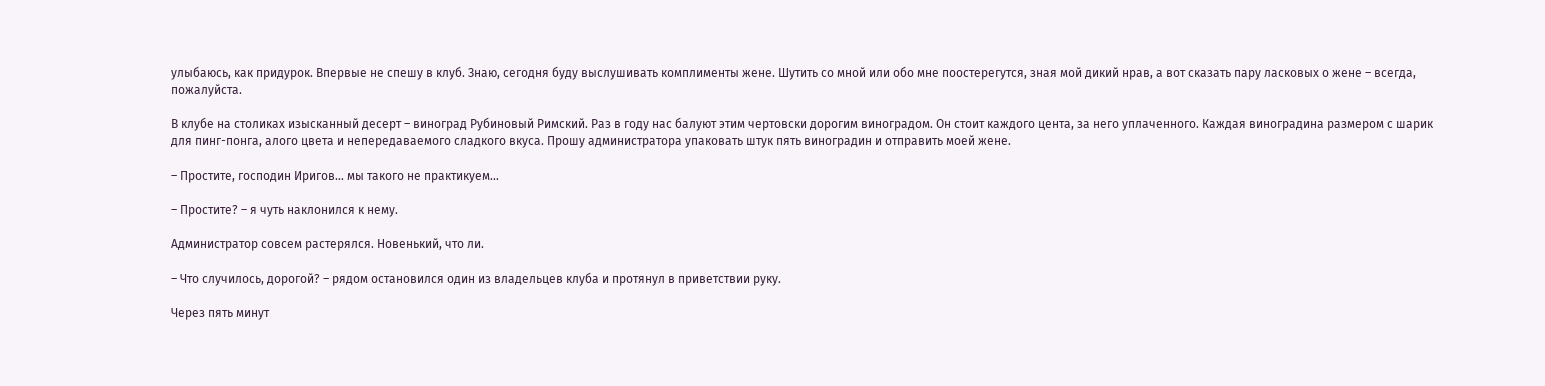улыбаюсь, как придурок. Впервые не спешу в клуб. Знаю, сегодня буду выслушивать комплименты жене. Шутить со мной или обо мне поостерегутся, зная мой дикий нрав, а вот сказать пару ласковых о жене – всегда, пожалуйста.

В клубе на столиках изысканный десерт – виноград Рубиновый Римский. Раз в году нас балуют этим чертовски дорогим виноградом. Он стоит каждого цента, за него уплаченного. Каждая виноградина размером с шарик для пинг-понга, алого цвета и непередаваемого сладкого вкуса. Прошу администратора упаковать штук пять виноградин и отправить моей жене.

– Простите, господин Иригов… мы такого не практикуем…

– Простите? – я чуть наклонился к нему.

Администратор совсем растерялся. Новенький, что ли.

– Что случилось, дорогой? – рядом остановился один из владельцев клуба и протянул в приветствии руку.

Через пять минут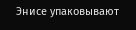Энисе упаковывают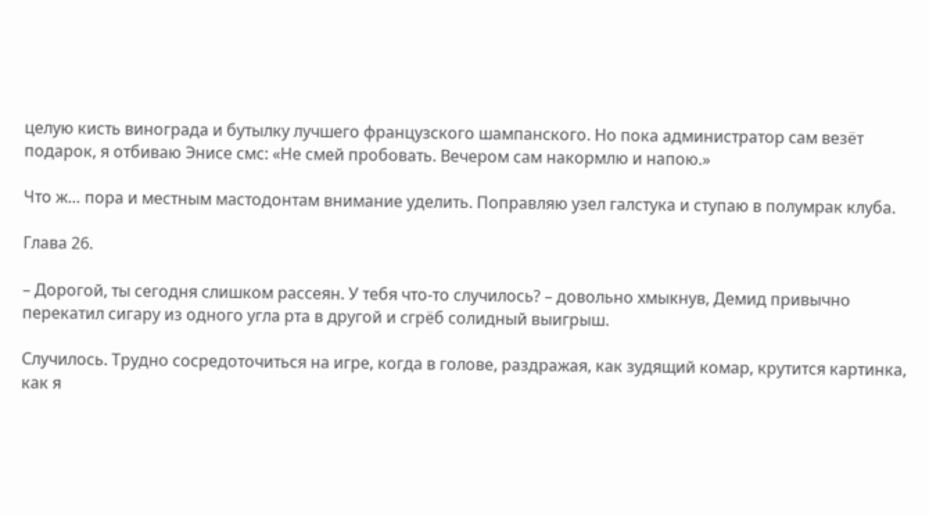целую кисть винограда и бутылку лучшего французского шампанского. Но пока администратор сам везёт подарок, я отбиваю Энисе смс: «Не смей пробовать. Вечером сам накормлю и напою.»

Что ж… пора и местным мастодонтам внимание уделить. Поправляю узел галстука и ступаю в полумрак клуба.

Глава 26.

– Дорогой, ты сегодня слишком рассеян. У тебя что-то случилось? – довольно хмыкнув, Демид привычно перекатил сигару из одного угла рта в другой и сгрёб солидный выигрыш.

Случилось. Трудно сосредоточиться на игре, когда в голове, раздражая, как зудящий комар, крутится картинка, как я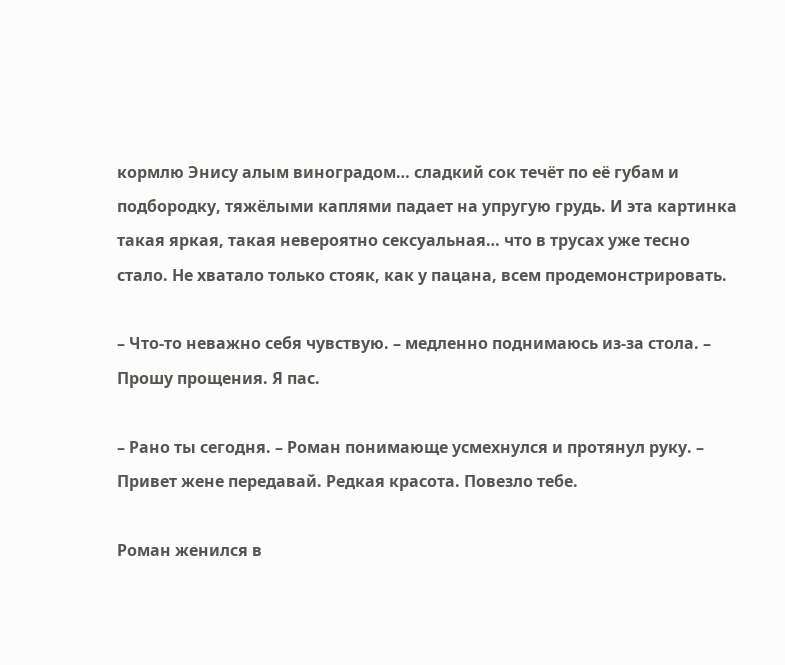кормлю Энису алым виноградом… сладкий сок течёт по её губам и подбородку, тяжёлыми каплями падает на упругую грудь. И эта картинка такая яркая, такая невероятно сексуальная… что в трусах уже тесно стало. Не хватало только стояк, как у пацана, всем продемонстрировать.

– Что-то неважно себя чувствую. – медленно поднимаюсь из-за стола. – Прошу прощения. Я пас.

– Рано ты сегодня. – Роман понимающе усмехнулся и протянул руку. – Привет жене передавай. Редкая красота. Повезло тебе.

Роман женился в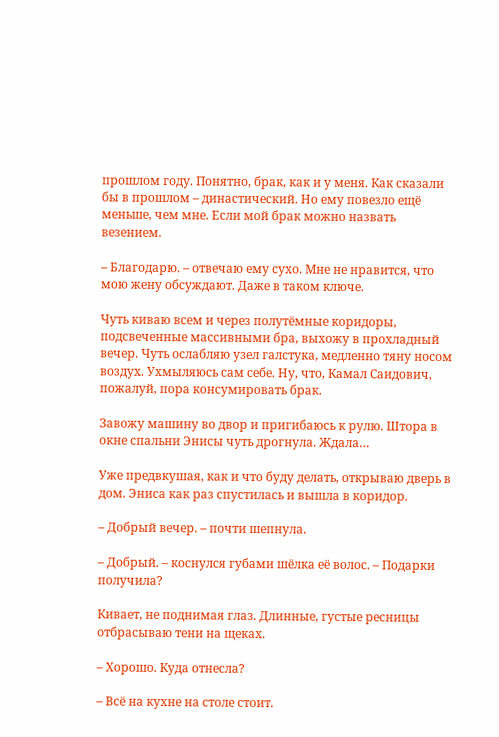прошлом году. Понятно, брак, как и у меня. Как сказали бы в прошлом – династический. Но ему повезло ещё меньше, чем мне. Если мой брак можно назвать везением.

– Благодарю. – отвечаю ему сухо. Мне не нравится, что мою жену обсуждают. Даже в таком ключе.

Чуть киваю всем и через полутёмные коридоры, подсвеченные массивными бра, выхожу в прохладный вечер. Чуть ослабляю узел галстука, медленно тяну носом воздух. Ухмыляюсь сам себе. Ну, что, Камал Саидович, пожалуй, пора консумировать брак.

Завожу машину во двор и пригибаюсь к рулю. Штора в окне спальни Энисы чуть дрогнула. Ждала…

Уже предвкушая, как и что буду делать, открываю дверь в дом. Эниса как раз спустилась и вышла в коридор.

– Добрый вечер. – почти шепнула.

– Добрый. – коснулся губами шёлка её волос. – Подарки получила?

Кивает, не поднимая глаз. Длинные, густые ресницы отбрасываю тени на щеках.

– Хорошо. Куда отнесла?

– Всё на кухне на столе стоит.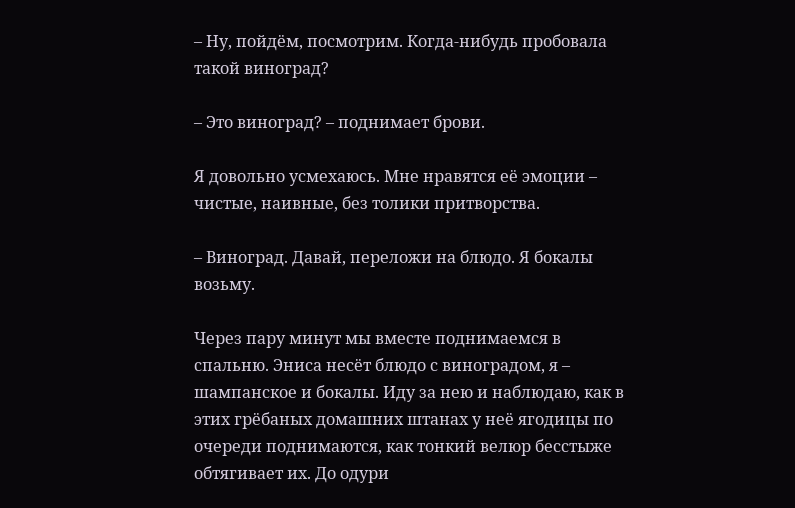– Ну, пойдём, посмотрим. Когда-нибудь пробовала такой виноград?

– Это виноград? – поднимает брови.

Я довольно усмехаюсь. Мне нравятся её эмоции – чистые, наивные, без толики притворства.

– Виноград. Давай, переложи на блюдо. Я бокалы возьму.

Через пару минут мы вместе поднимаемся в спальню. Эниса несёт блюдо с виноградом, я – шампанское и бокалы. Иду за нею и наблюдаю, как в этих грёбаных домашних штанах у неё ягодицы по очереди поднимаются, как тонкий велюр бесстыже обтягивает их. До одури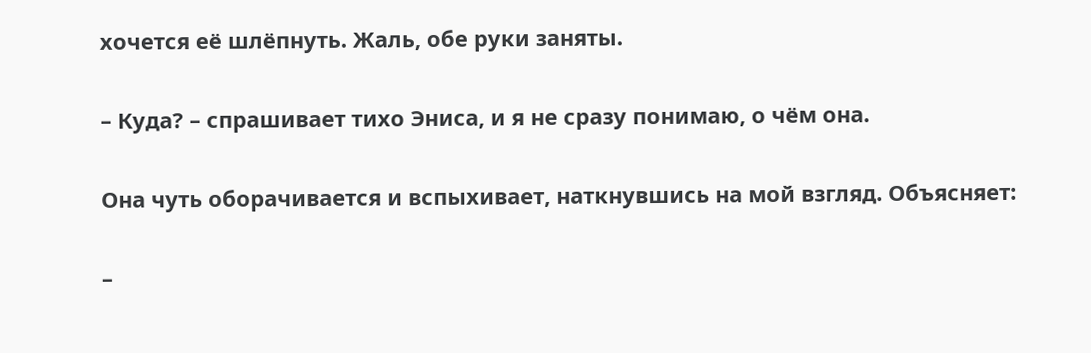хочется её шлёпнуть. Жаль, обе руки заняты.

– Куда? – спрашивает тихо Эниса, и я не сразу понимаю, о чём она.

Она чуть оборачивается и вспыхивает, наткнувшись на мой взгляд. Объясняет:

–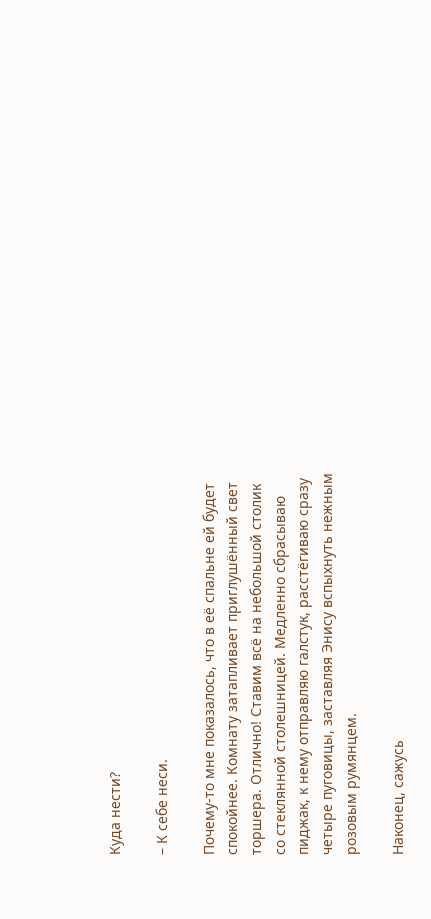Куда нести?

– К себе неси.

Почему-то мне показалось, что в её спальне ей будет спокойнее. Комнату затапливает приглушённый свет торшера. Отлично! Ставим всё на небольшой столик со стеклянной столешницей. Медленно сбрасываю пиджак, к нему отправляю галстук, расстёгиваю сразу четыре пуговицы, заставляя Энису вспыхнуть нежным розовым румянцем.

Наконец, сажусь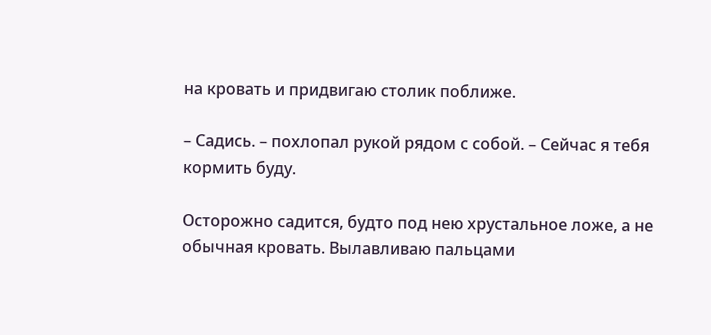на кровать и придвигаю столик поближе.

– Садись. – похлопал рукой рядом с собой. – Сейчас я тебя кормить буду.

Осторожно садится, будто под нею хрустальное ложе, а не обычная кровать. Вылавливаю пальцами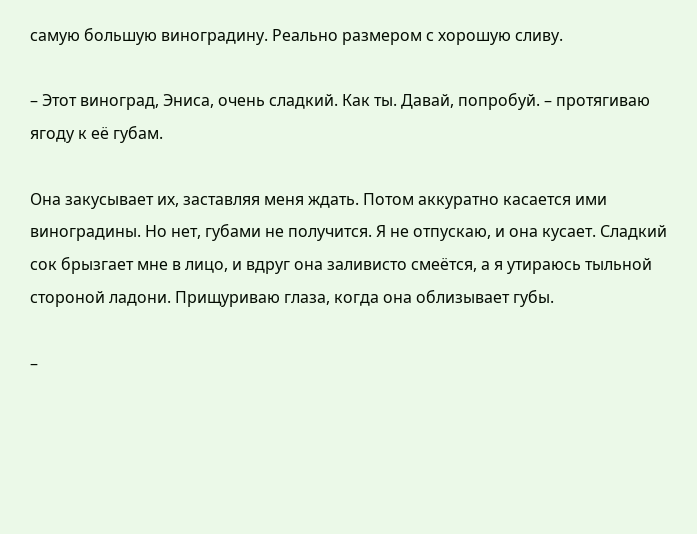самую большую виноградину. Реально размером с хорошую сливу.

– Этот виноград, Эниса, очень сладкий. Как ты. Давай, попробуй. – протягиваю ягоду к её губам.

Она закусывает их, заставляя меня ждать. Потом аккуратно касается ими виноградины. Но нет, губами не получится. Я не отпускаю, и она кусает. Сладкий сок брызгает мне в лицо, и вдруг она заливисто смеётся, а я утираюсь тыльной стороной ладони. Прищуриваю глаза, когда она облизывает губы.

–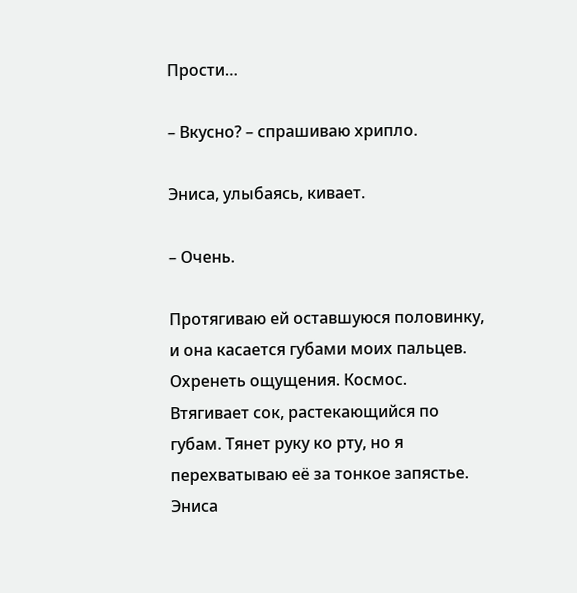Прости…

– Вкусно? – спрашиваю хрипло.

Эниса, улыбаясь, кивает.

– Очень.

Протягиваю ей оставшуюся половинку, и она касается губами моих пальцев. Охренеть ощущения. Космос. Втягивает сок, растекающийся по губам. Тянет руку ко рту, но я перехватываю её за тонкое запястье. Эниса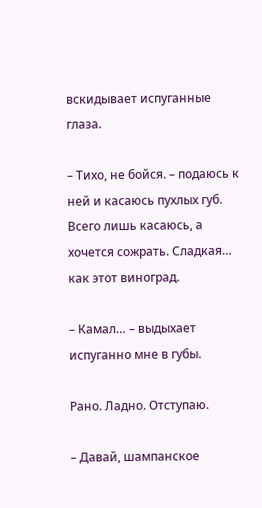вскидывает испуганные глаза.

– Тихо, не бойся. – подаюсь к ней и касаюсь пухлых губ. Всего лишь касаюсь, а хочется сожрать. Сладкая… как этот виноград.

– Камал… – выдыхает испуганно мне в губы.

Рано. Ладно. Отступаю.

– Давай, шампанское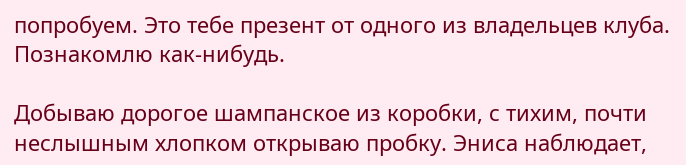попробуем. Это тебе презент от одного из владельцев клуба. Познакомлю как-нибудь.

Добываю дорогое шампанское из коробки, с тихим, почти неслышным хлопком открываю пробку. Эниса наблюдает,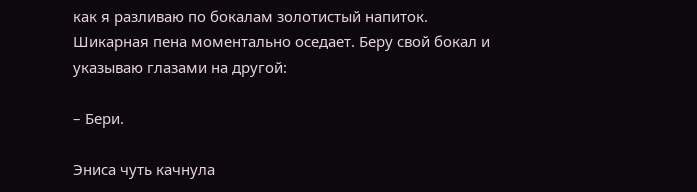как я разливаю по бокалам золотистый напиток. Шикарная пена моментально оседает. Беру свой бокал и указываю глазами на другой:

– Бери.

Эниса чуть качнула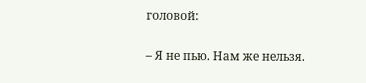головой:

– Я не пью. Нам же нельзя.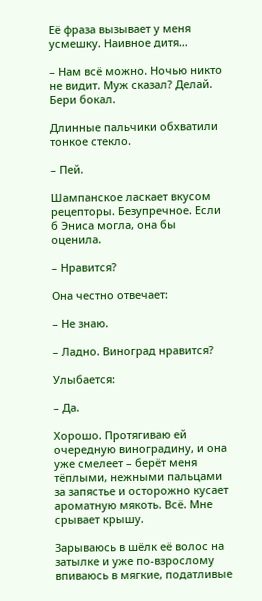Её фраза вызывает у меня усмешку. Наивное дитя…

– Нам всё можно. Ночью никто не видит. Муж сказал? Делай. Бери бокал.

Длинные пальчики обхватили тонкое стекло.

– Пей.

Шампанское ласкает вкусом рецепторы. Безупречное. Если б Эниса могла, она бы оценила.

– Нравится?

Она честно отвечает:

– Не знаю.

– Ладно. Виноград нравится?

Улыбается:

– Да.

Хорошо. Протягиваю ей очередную виноградину, и она уже смелеет – берёт меня тёплыми, нежными пальцами за запястье и осторожно кусает ароматную мякоть. Всё. Мне срывает крышу.

Зарываюсь в шёлк её волос на затылке и уже по-взрослому впиваюсь в мягкие, податливые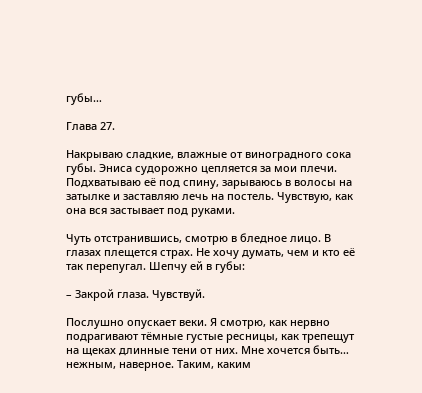губы…

Глава 27.

Накрываю сладкие, влажные от виноградного сока губы. Эниса судорожно цепляется за мои плечи. Подхватываю её под спину, зарываюсь в волосы на затылке и заставляю лечь на постель. Чувствую, как она вся застывает под руками.

Чуть отстранившись, смотрю в бледное лицо. В глазах плещется страх. Не хочу думать, чем и кто её так перепугал. Шепчу ей в губы:

– Закрой глаза. Чувствуй.

Послушно опускает веки. Я смотрю, как нервно подрагивают тёмные густые ресницы, как трепещут на щеках длинные тени от них. Мне хочется быть… нежным, наверное. Таким, каким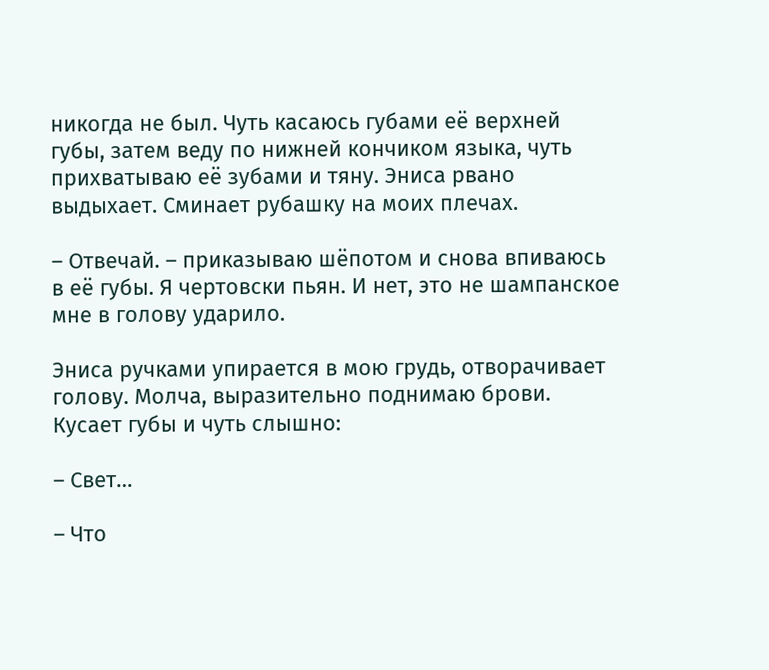никогда не был. Чуть касаюсь губами её верхней губы, затем веду по нижней кончиком языка, чуть прихватываю её зубами и тяну. Эниса рвано выдыхает. Сминает рубашку на моих плечах.

– Отвечай. – приказываю шёпотом и снова впиваюсь в её губы. Я чертовски пьян. И нет, это не шампанское мне в голову ударило.

Эниса ручками упирается в мою грудь, отворачивает голову. Молча, выразительно поднимаю брови. Кусает губы и чуть слышно:

– Свет…

– Что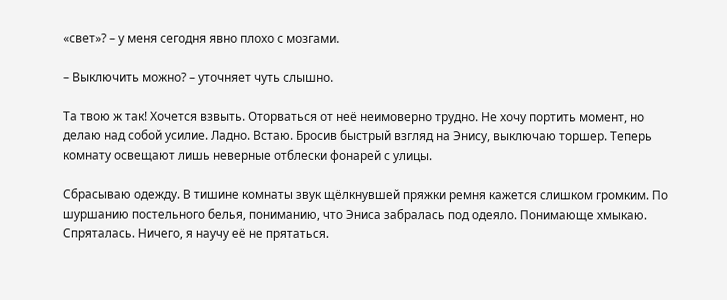«свет»? – у меня сегодня явно плохо с мозгами.

– Выключить можно? – уточняет чуть слышно.

Та твою ж так! Хочется взвыть. Оторваться от неё неимоверно трудно. Не хочу портить момент, но делаю над собой усилие. Ладно. Встаю. Бросив быстрый взгляд на Энису, выключаю торшер. Теперь комнату освещают лишь неверные отблески фонарей с улицы.

Сбрасываю одежду. В тишине комнаты звук щёлкнувшей пряжки ремня кажется слишком громким. По шуршанию постельного белья, пониманию, что Эниса забралась под одеяло. Понимающе хмыкаю. Спряталась. Ничего, я научу её не прятаться.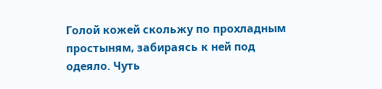Голой кожей скольжу по прохладным простыням, забираясь к ней под одеяло. Чуть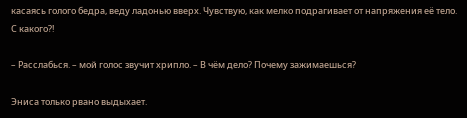касаясь голого бедра, веду ладонью вверх. Чувствую, как мелко подрагивает от напряжения её тело. С какого?!

– Расслабься. – мой голос звучит хрипло. – В чём дело? Почему зажимаешься?

Эниса только рвано выдыхает.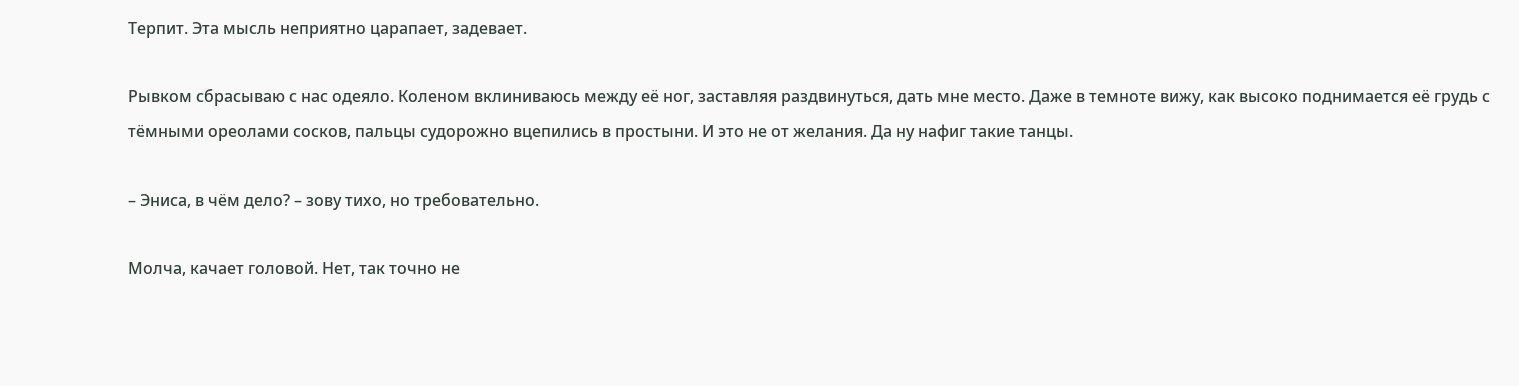Терпит. Эта мысль неприятно царапает, задевает.

Рывком сбрасываю с нас одеяло. Коленом вклиниваюсь между её ног, заставляя раздвинуться, дать мне место. Даже в темноте вижу, как высоко поднимается её грудь с тёмными ореолами сосков, пальцы судорожно вцепились в простыни. И это не от желания. Да ну нафиг такие танцы.

– Эниса, в чём дело? – зову тихо, но требовательно.

Молча, качает головой. Нет, так точно не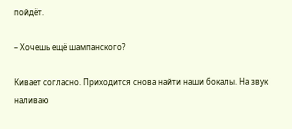пойдёт.

– Хочешь ещё шампанского?

Кивает согласно. Приходится снова найти наши бокалы. На звук наливаю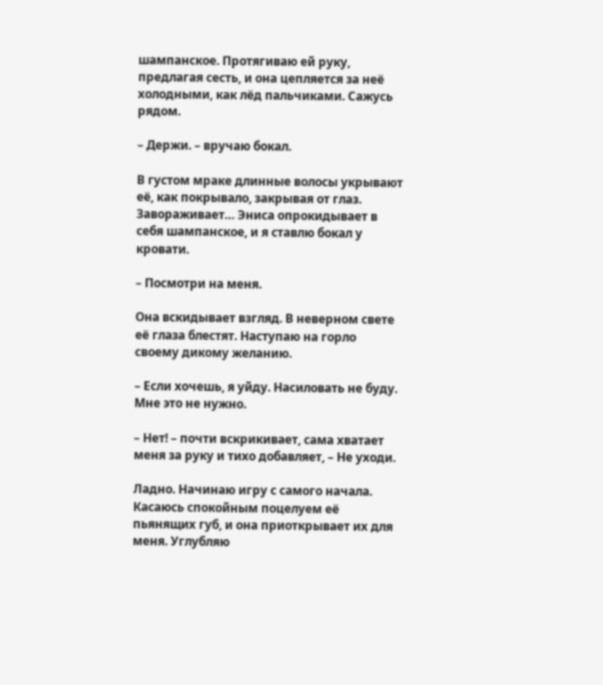шампанское. Протягиваю ей руку, предлагая сесть, и она цепляется за неё холодными, как лёд пальчиками. Сажусь рядом.

– Держи. – вручаю бокал.

В густом мраке длинные волосы укрывают её, как покрывало, закрывая от глаз. Завораживает… Эниса опрокидывает в себя шампанское, и я ставлю бокал у кровати.

– Посмотри на меня.

Она вскидывает взгляд. В неверном свете её глаза блестят. Наступаю на горло своему дикому желанию.

– Если хочешь, я уйду. Насиловать не буду. Мне это не нужно.

– Нет! – почти вскрикивает, сама хватает меня за руку и тихо добавляет, – Не уходи.

Ладно. Начинаю игру с самого начала. Касаюсь спокойным поцелуем её пьянящих губ, и она приоткрывает их для меня. Углубляю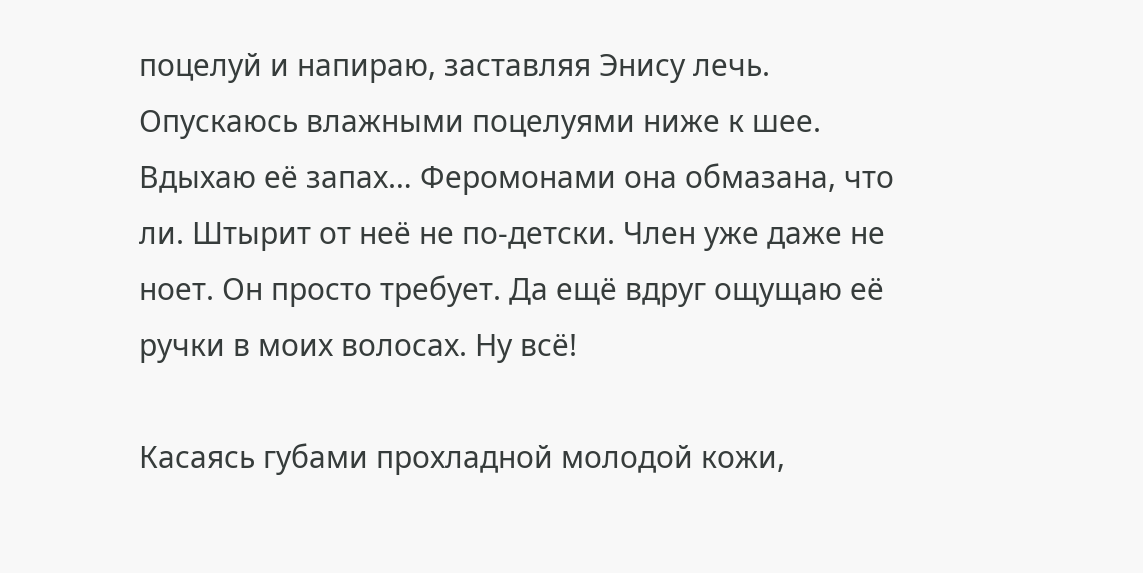поцелуй и напираю, заставляя Энису лечь. Опускаюсь влажными поцелуями ниже к шее. Вдыхаю её запах… Феромонами она обмазана, что ли. Штырит от неё не по-детски. Член уже даже не ноет. Он просто требует. Да ещё вдруг ощущаю её ручки в моих волосах. Ну всё!

Касаясь губами прохладной молодой кожи,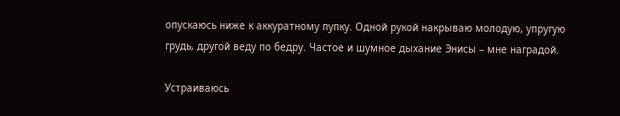опускаюсь ниже к аккуратному пупку. Одной рукой накрываю молодую, упругую грудь, другой веду по бедру. Частое и шумное дыхание Энисы – мне наградой.

Устраиваюсь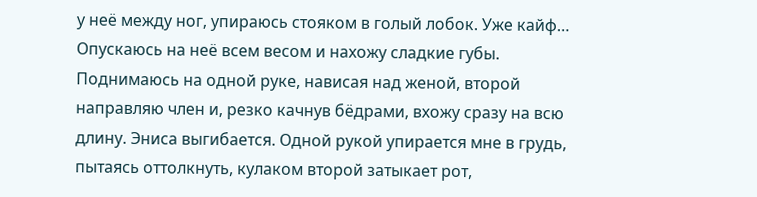у неё между ног, упираюсь стояком в голый лобок. Уже кайф… Опускаюсь на неё всем весом и нахожу сладкие губы. Поднимаюсь на одной руке, нависая над женой, второй направляю член и, резко качнув бёдрами, вхожу сразу на всю длину. Эниса выгибается. Одной рукой упирается мне в грудь, пытаясь оттолкнуть, кулаком второй затыкает рот,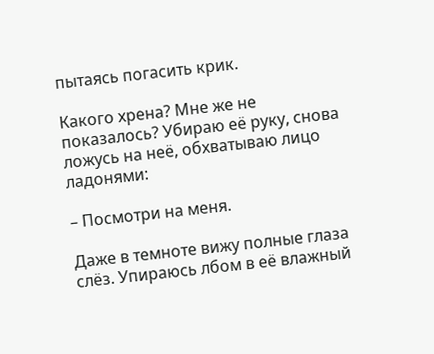пытаясь погасить крик.

Какого хрена? Мне же не показалось? Убираю её руку, снова ложусь на неё, обхватываю лицо ладонями:

– Посмотри на меня.

Даже в темноте вижу полные глаза слёз. Упираюсь лбом в её влажный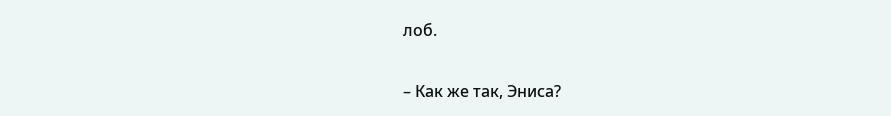лоб.

– Как же так, Эниса?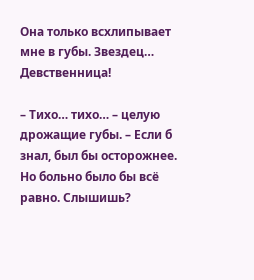Она только всхлипывает мне в губы. Звездец… Девственница!

– Тихо… тихо… – целую дрожащие губы. – Если б знал, был бы осторожнее. Но больно было бы всё равно. Слышишь?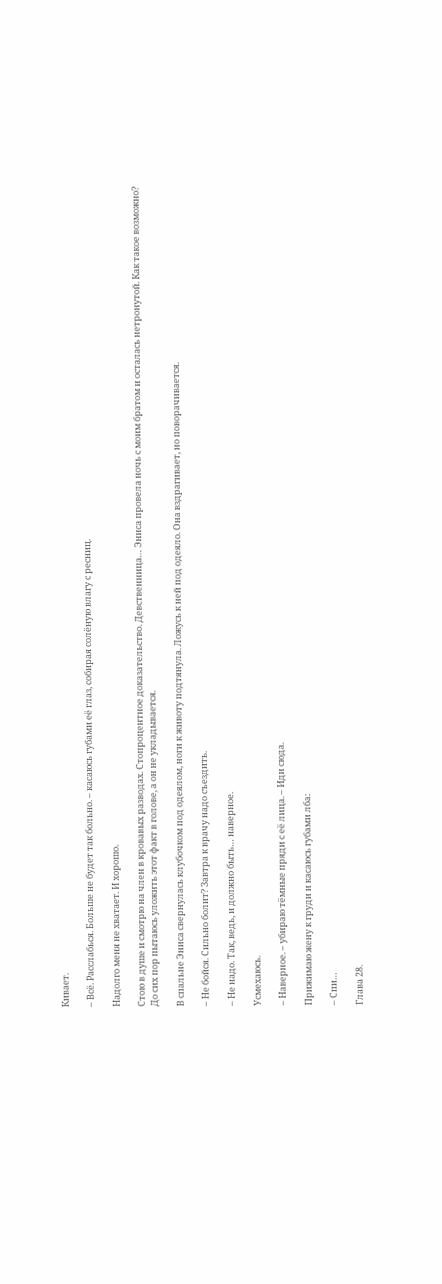Кивает.

– Всё. Расслабься. Больше не будет так больно. – касаюсь губами её глаз, собирая солёную влагу с ресниц.

Надолго меня не хватает. И хорошо.

Стою в душе и смотрю на член в кровавых разводах. Стопроцентное доказательство. Девственница… Эниса провела ночь с моим братом и осталась нетронутой. Как такое возможно? До сих пор пытаюсь уложить этот факт в голове, а он не укладывается.

В спальне Эниса свернулась клубочком под одеялом, ноги к животу подтянула. Ложусь к ней под одеяло. Она вздрагивает, но поворачивается.

– Не бойся. Сильно болит? Завтра к врачу надо съездить.

– Не надо. Так, ведь, и должно быть… наверное.

Усмехаюсь.

– Наверное. – убираю тёмные пряди с её лица. – Иди сюда.

Прижимаю жену к груди и касаюсь губами лба:

– Спи…

Глава 28.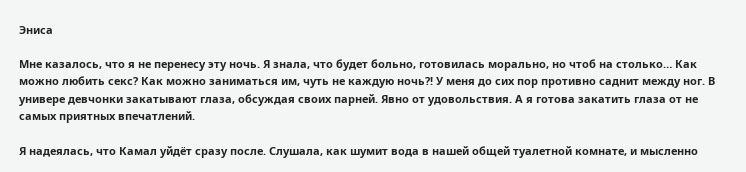Эниса

Мне казалось, что я не перенесу эту ночь. Я знала, что будет больно, готовилась морально, но чтоб на столько… Как можно любить секс? Как можно заниматься им, чуть не каждую ночь?! У меня до сих пор противно саднит между ног. В универе девчонки закатывают глаза, обсуждая своих парней. Явно от удовольствия. А я готова закатить глаза от не самых приятных впечатлений.

Я надеялась, что Камал уйдёт сразу после. Слушала, как шумит вода в нашей общей туалетной комнате, и мысленно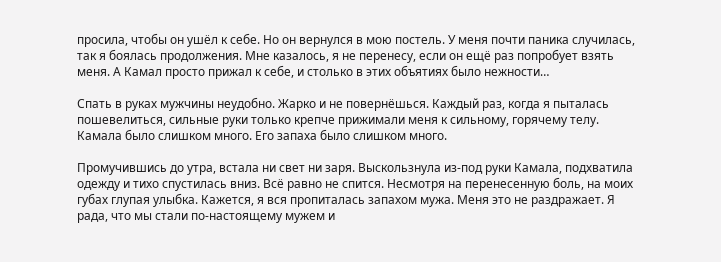просила, чтобы он ушёл к себе. Но он вернулся в мою постель. У меня почти паника случилась, так я боялась продолжения. Мне казалось, я не перенесу, если он ещё раз попробует взять меня. А Камал просто прижал к себе, и столько в этих объятиях было нежности…

Спать в руках мужчины неудобно. Жарко и не повернёшься. Каждый раз, когда я пыталась пошевелиться, сильные руки только крепче прижимали меня к сильному, горячему телу. Камала было слишком много. Его запаха было слишком много.

Промучившись до утра, встала ни свет ни заря. Выскользнула из-под руки Камала, подхватила одежду и тихо спустилась вниз. Всё равно не спится. Несмотря на перенесенную боль, на моих губах глупая улыбка. Кажется, я вся пропиталась запахом мужа. Меня это не раздражает. Я рада, что мы стали по-настоящему мужем и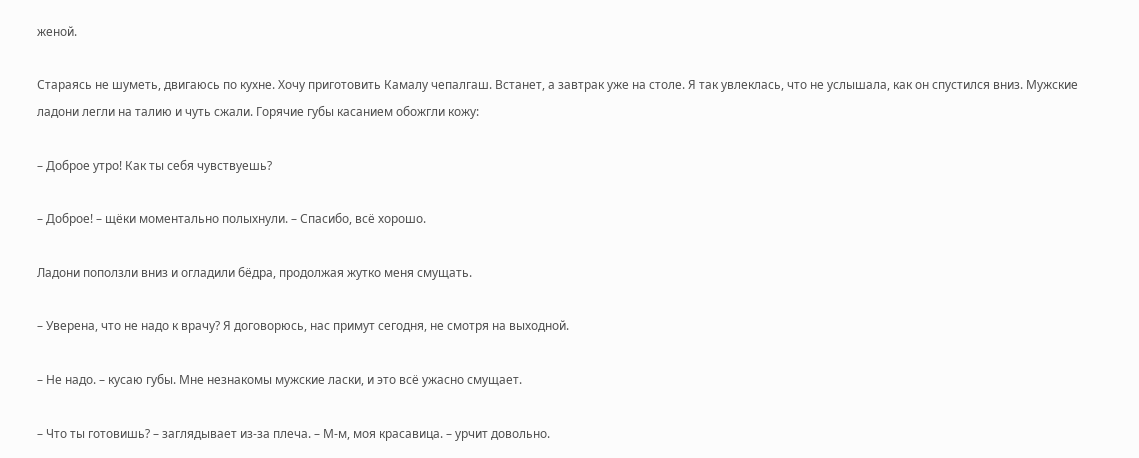женой.

Стараясь не шуметь, двигаюсь по кухне. Хочу приготовить Камалу чепалгаш. Встанет, а завтрак уже на столе. Я так увлеклась, что не услышала, как он спустился вниз. Мужские ладони легли на талию и чуть сжали. Горячие губы касанием обожгли кожу:

– Доброе утро! Как ты себя чувствуешь?

– Доброе! – щёки моментально полыхнули. – Спасибо, всё хорошо.

Ладони поползли вниз и огладили бёдра, продолжая жутко меня смущать.

– Уверена, что не надо к врачу? Я договорюсь, нас примут сегодня, не смотря на выходной.

– Не надо. – кусаю губы. Мне незнакомы мужские ласки, и это всё ужасно смущает.

– Что ты готовишь? – заглядывает из-за плеча. – М-м, моя красавица. – урчит довольно.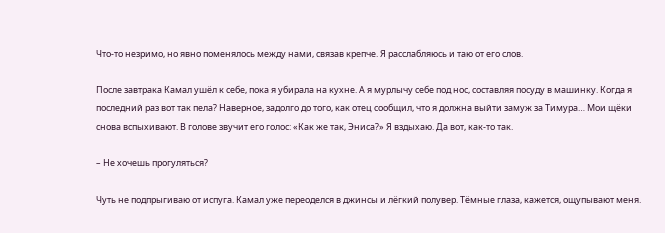Что-то незримо, но явно поменялось между нами, связав крепче. Я расслабляюсь и таю от его слов.

После завтрака Камал ушёл к себе, пока я убирала на кухне. А я мурлычу себе под нос, составляя посуду в машинку. Когда я последний раз вот так пела? Наверное, задолго до того, как отец сообщил, что я должна выйти замуж за Тимура… Мои щёки снова вспыхивают. В голове звучит его голос: «Как же так, Эниса?» Я вздыхаю. Да вот, как-то так.

– Не хочешь прогуляться?

Чуть не подпрыгиваю от испуга. Камал уже переоделся в джинсы и лёгкий полувер. Тёмные глаза, кажется, ощупывают меня.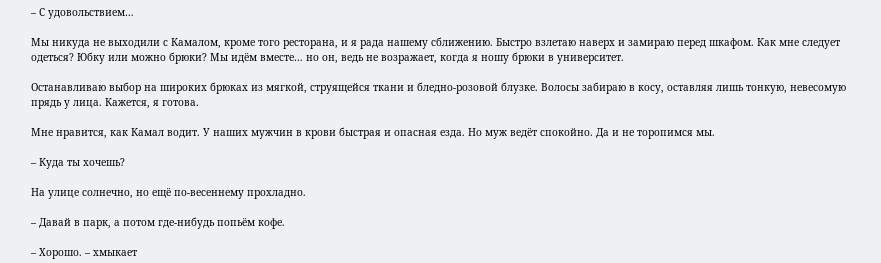– С удовольствием…

Мы никуда не выходили с Камалом, кроме того ресторана, и я рада нашему сближению. Быстро взлетаю наверх и замираю перед шкафом. Как мне следует одеться? Юбку или можно брюки? Мы идём вместе… но он, ведь не возражает, когда я ношу брюки в университет.

Останавливаю выбор на широких брюках из мягкой, струящейся ткани и бледно-розовой блузке. Волосы забираю в косу, оставляя лишь тонкую, невесомую прядь у лица. Кажется, я готова.

Мне нравится, как Камал водит. У наших мужчин в крови быстрая и опасная езда. Но муж ведёт спокойно. Да и не торопимся мы.

– Куда ты хочешь?

На улице солнечно, но ещё по-весеннему прохладно.

– Давай в парк, а потом где-нибудь попьём кофе.

– Хорошо. – хмыкает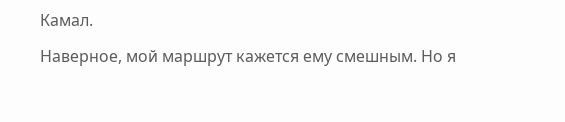Камал.

Наверное, мой маршрут кажется ему смешным. Но я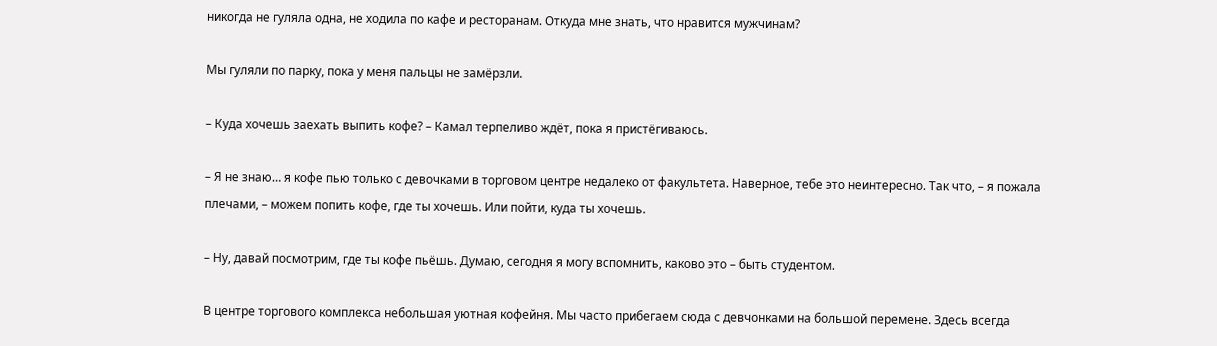никогда не гуляла одна, не ходила по кафе и ресторанам. Откуда мне знать, что нравится мужчинам?

Мы гуляли по парку, пока у меня пальцы не замёрзли.

– Куда хочешь заехать выпить кофе? – Камал терпеливо ждёт, пока я пристёгиваюсь.

– Я не знаю… я кофе пью только с девочками в торговом центре недалеко от факультета. Наверное, тебе это неинтересно. Так что, – я пожала плечами, – можем попить кофе, где ты хочешь. Или пойти, куда ты хочешь.

– Ну, давай посмотрим, где ты кофе пьёшь. Думаю, сегодня я могу вспомнить, каково это – быть студентом.

В центре торгового комплекса небольшая уютная кофейня. Мы часто прибегаем сюда с девчонками на большой перемене. Здесь всегда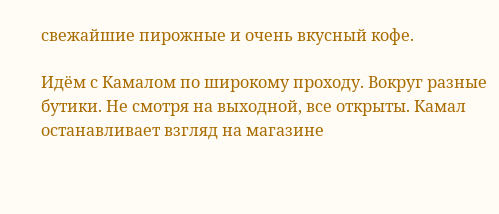свежайшие пирожные и очень вкусный кофе.

Идём с Камалом по широкому проходу. Вокруг разные бутики. Не смотря на выходной, все открыты. Камал останавливает взгляд на магазине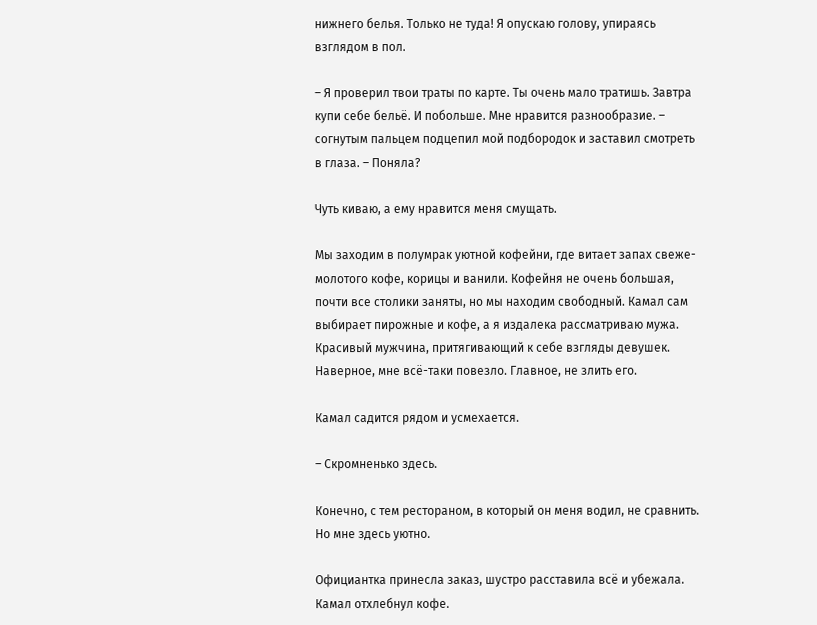нижнего белья. Только не туда! Я опускаю голову, упираясь взглядом в пол.

– Я проверил твои траты по карте. Ты очень мало тратишь. Завтра купи себе бельё. И побольше. Мне нравится разнообразие. – согнутым пальцем подцепил мой подбородок и заставил смотреть в глаза. – Поняла?

Чуть киваю, а ему нравится меня смущать.

Мы заходим в полумрак уютной кофейни, где витает запах свеже-молотого кофе, корицы и ванили. Кофейня не очень большая, почти все столики заняты, но мы находим свободный. Камал сам выбирает пирожные и кофе, а я издалека рассматриваю мужа. Красивый мужчина, притягивающий к себе взгляды девушек. Наверное, мне всё-таки повезло. Главное, не злить его.

Камал садится рядом и усмехается.

– Скромненько здесь.

Конечно, с тем рестораном, в который он меня водил, не сравнить. Но мне здесь уютно.

Официантка принесла заказ, шустро расставила всё и убежала. Камал отхлебнул кофе.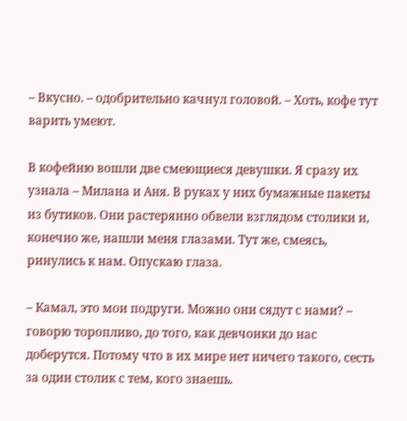– Вкусно. – одобрительно качнул головой. – Хоть, кофе тут варить умеют.

В кофейню вошли две смеющиеся девушки. Я сразу их узнала – Милана и Аня. В руках у них бумажные пакеты из бутиков. Они растерянно обвели взглядом столики и, конечно же, нашли меня глазами. Тут же, смеясь, ринулись к нам. Опускаю глаза.

– Камал, это мои подруги. Можно они сядут с нами? – говорю торопливо, до того, как девчонки до нас доберутся. Потому что в их мире нет ничего такого, сесть за один столик с тем, кого знаешь.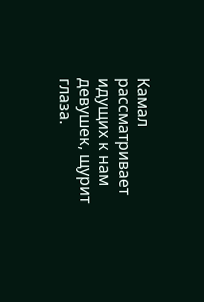Камал рассматривает идущих к нам девушек, щурит глаза.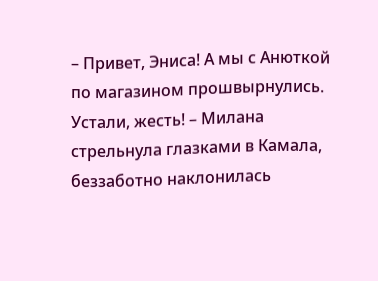– Привет, Эниса! А мы с Анюткой по магазином прошвырнулись. Устали, жесть! – Милана стрельнула глазками в Камала, беззаботно наклонилась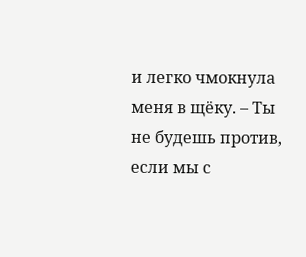и легко чмокнула меня в щёку. – Ты не будешь против, если мы с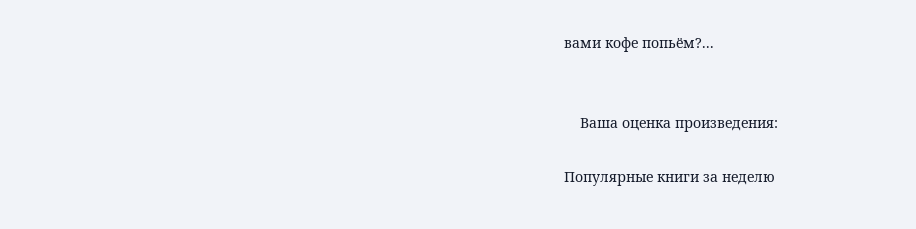вами кофе попьём?...


    Ваша оценка произведения:

Популярные книги за неделю